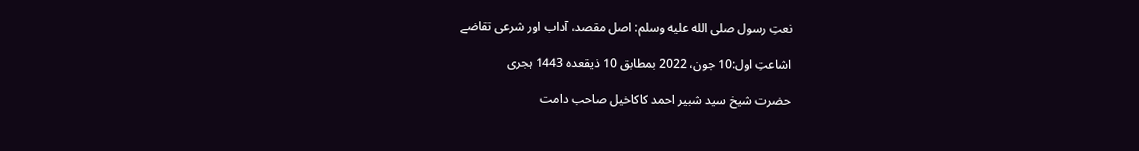نعتِ رسول صلى الله عليه وسلم: اصل مقصد، آداب اور شرعی تقاضے

اشاعتِ اول:10 جون، 2022 بمطابق 10 ذیقعدہ 1443 ہجری

حضرت شیخ سید شبیر احمد کاکاخیل صاحب دامت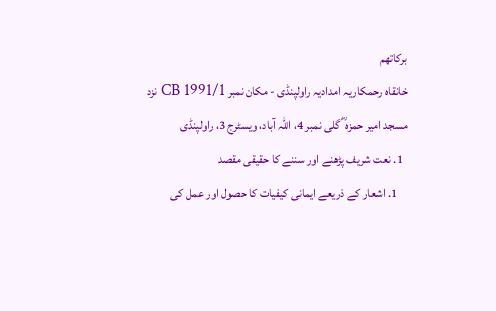برکاتھم
خانقاہ رحمکاریہ امدادیہ راولپنڈی - مکان نمبر CB 1991/1 نزد مسجد امیر حمزہ ؓ گلی نمبر 4، اللہ آباد، ویسٹرج 3، راولپنڈی
  1. نعت شریف پڑھنے اور سننے کا حقیقی مقصد
    1. اشعار کے ذریعے ایمانی کیفیات کا حصول اور عمل کی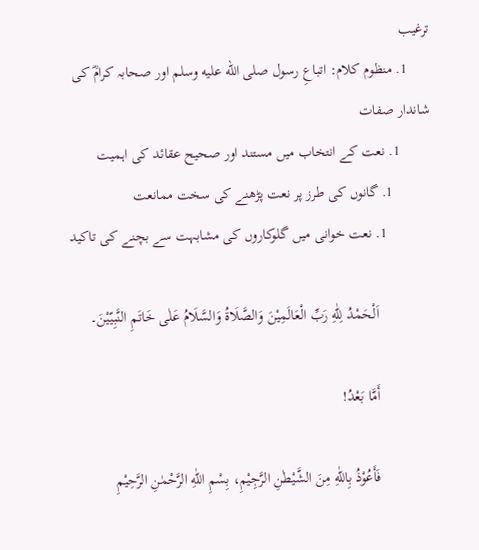ترغیب
      1. منظوم کلام: اتباعِ رسول صلى الله عليه وسلم اور صحابہ کرامؓ کی شاندار صفات
        1. نعت کے انتخاب میں مستند اور صحیح عقائد کی اہمیت
          1. گانوں کی طرز پر نعت پڑھنے کی سخت ممانعت
            1. نعت خوانی میں گلوکاروں کی مشابہت سے بچنے کی تاکید

              اَلْحَمْدُ لِلّٰهِ رَبِّ الْعَالَمِيْنَ وَالصَّلَاةُ وَالسَّلَامُ عَلٰى خَاتَمِ النَّبِيّيْنَ۔

              أَمَّا بَعْدُ!

              فَأَعُوْذُ بِاللّٰهِ مِنَ الشَّيْطٰنِ الرَّجِيْمِ، بِسْمِ اللّٰهِ الرَّحْمٰنِ الرَّحِيْمِ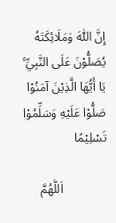إِنَّ اللّٰهَ وَمَلَائِكَتَهُ يُصَلُّوْنَ عَلَى النَّبِيِّ ۚ يَا أَيُّهَا الَّذِيْنَ آمَنُوْا صَلُّوْا عَلَيْهِ وَسَلِّمُوْا تَسْلِيْمًا

              اَللّٰهُمَّ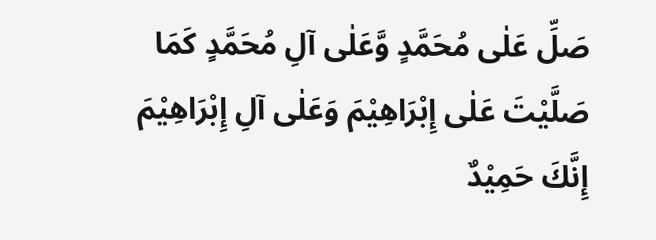صَلِّ عَلٰى مُحَمَّدٍ وَّعَلٰى آلِ مُحَمَّدٍ كَمَا صَلَّيْتَ عَلٰى إِبْرَاهِيْمَ وَعَلٰى آلِ إِبْرَاهِيْمَ إِنَّكَ حَمِيْدٌ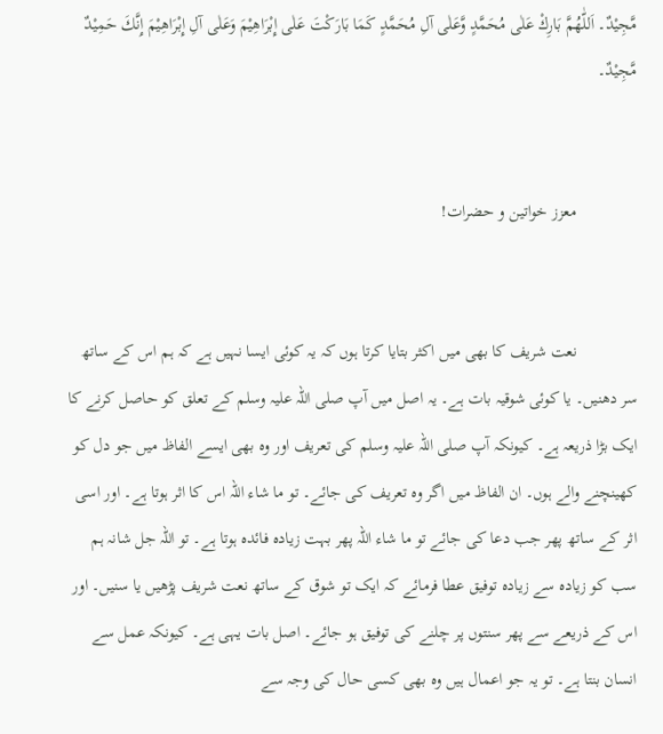مَّجِيْدٌ۔ اَللّٰهُمَّ بَارِكْ عَلٰى مُحَمَّدٍ وَّعَلٰى آلِ مُحَمَّدٍ كَمَا بَارَكْتَ عَلٰى إِبْرَاهِيْمَ وَعَلٰى آلِ إِبْرَاهِيْمَ إِنَّكَ حَمِيْدٌ مَّجِيْدٌ۔


              معزز خواتین و حضرات!


              نعت شریف کا بھی میں اکثر بتایا کرتا ہوں کہ یہ کوئی ایسا نہیں ہے کہ ہم اس کے ساتھ سر دھنیں۔ یا کوئی شوقیہ بات ہے۔ یہ اصل میں آپ صلی اللہ علیہ وسلم کے تعلق کو حاصل کرنے کا ایک بڑا ذریعہ ہے۔ کیونکہ آپ صلی اللہ علیہ وسلم کی تعریف اور وہ بھی ایسے الفاظ میں جو دل کو کھینچنے والے ہوں۔ ان الفاظ میں اگر وہ تعریف کی جائے۔ تو ما شاء اللہ اس کا اثر ہوتا ہے۔ اور اسی اثر کے ساتھ پھر جب دعا کی جائے تو ما شاء اللہ پھر بہت زیادہ فائدہ ہوتا ہے۔ تو اللہ جل شانہ ہم سب کو زیادہ سے زیادہ توفیق عطا فرمائے کہ ایک تو شوق کے ساتھ نعت شریف پڑھیں یا سنیں۔ اور اس کے ذریعے سے پھر سنتوں پر چلنے کی توفیق ہو جائے۔ اصل بات یہی ہے۔ کیونکہ عمل سے انسان بنتا ہے۔ تو یہ جو اعمال ہیں وہ بھی کسی حال کی وجہ سے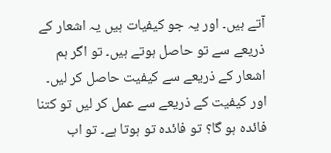آتے ہیں۔ اور یہ جو کیفیات ہیں یہ اشعار کے ذریعے سے تو حاصل ہوتے ہیں۔ تو اگر ہم اشعار کے ذریعے سے کیفیت حاصل کر لیں۔ اور کیفیت کے ذریعے سے عمل کر لیں تو کتنا فائدہ ہو گا؟ تو فائدہ تو ہوتا ہے۔ تو اب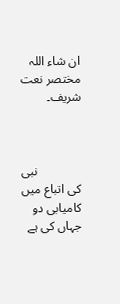ان شاء اللہ مختصر نعت شریف۔



              نبی کی اتباع میں کامیابی دو جہاں کی ہے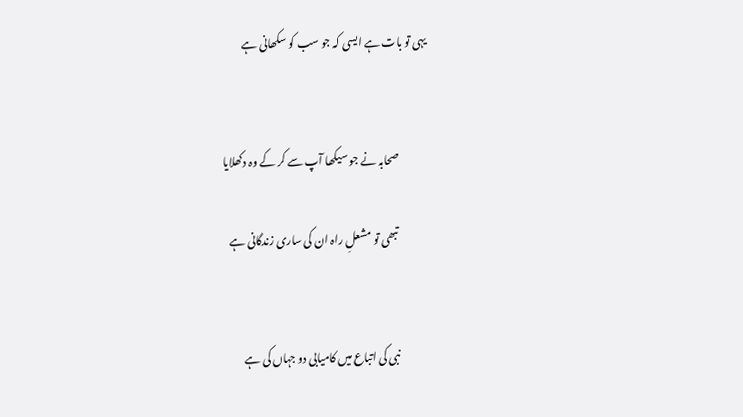یہی تو بات ہے ایسی کہ جو سب کو سکھانی ہے


              صحابہ نے جو سیکھا آپ سے کر کے وہ دکھلایا

              تبھی تو مشعلِ راہ ان کی ساری زندگانی ہے


              نبی کی اتباع میں کامیابی دو جہاں کی ہے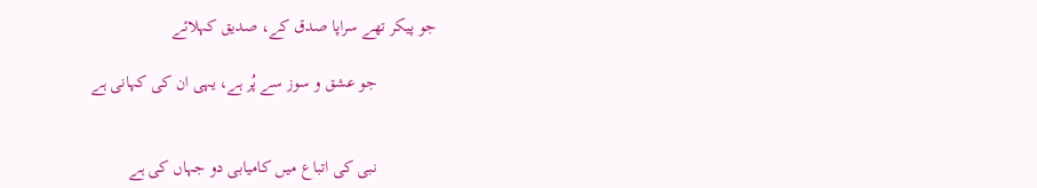جو پیکر تھے سراپا صدق کے، صدیق کہلائے

              جو عشق و سوز سے پُر ہے، یہی ان کی کہانی ہے


              نبی کی اتباع میں کامیابی دو جہاں کی ہے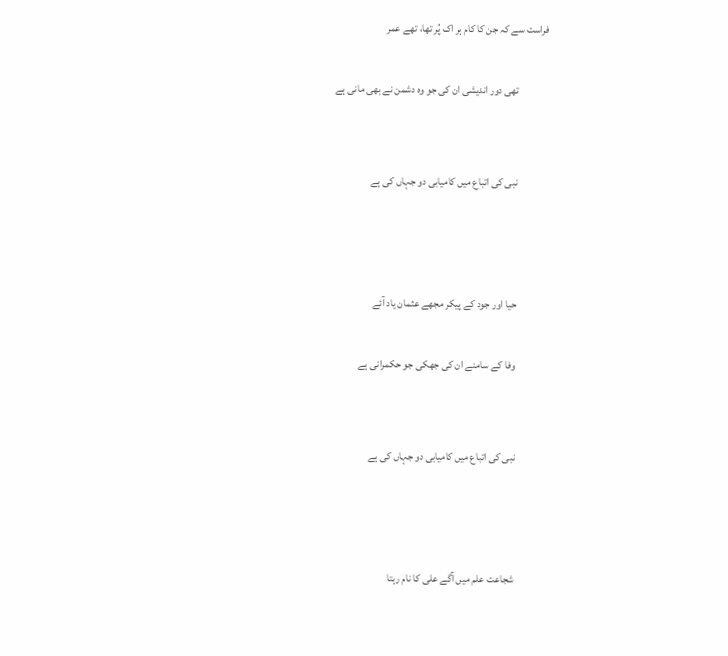فراست سے کہ جن کا کام ہر اک پُر تھا، تھے عمر

              تھی دور اندیشی ان کی جو وہ دشمن نے بھی مانی ہے


              نبی کی اتباع میں کامیابی دو جہاں کی ہے



              حیا اور جود کے پیکر مجھے عثمان یاد آئے

              وفا کے سامنے ان کی جھکی جو حکمرانی ہے


              نبی کی اتباع میں کامیابی دو جہاں کی ہے



              شجاعت علم میں آگے علی کا نام رہتا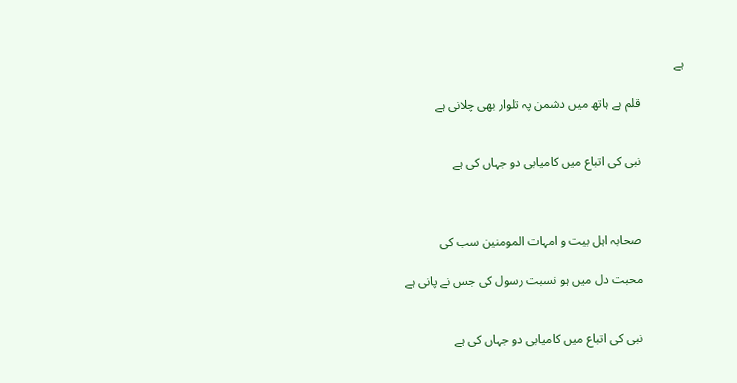ہے

              قلم ہے ہاتھ میں دشمن پہ تلوار بھی چلانی ہے


              نبی کی اتباع میں کامیابی دو جہاں کی ہے



              صحابہ اہل بیت و امہات المومنین سب کی

              محبت دل میں ہو نسبت رسول کی جس نے پانی ہے


              نبی کی اتباع میں کامیابی دو جہاں کی ہے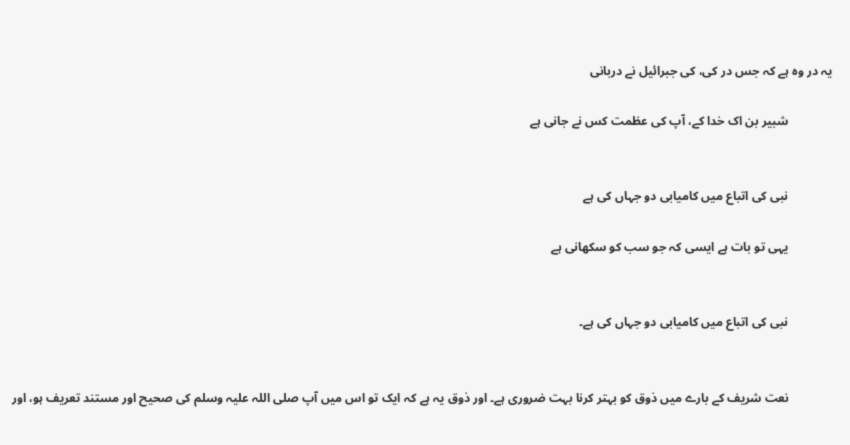یہ در وہ ہے کہ جس در کی، کی جبرائیل نے دربانی

              شبیر بن اک خدا کے، آپ کی عظمت کس نے جانی ہے


              نبی کی اتباع میں کامیابی دو جہاں کی ہے

              یہی تو بات ہے ایسی کہ جو سب کو سکھانی ہے


              نبی کی اتباع میں کامیابی دو جہاں کی ہے۔


              نعت شریف کے بارے میں ذوق کو بہتر کرنا بہت ضروری ہے۔ اور ذوق یہ ہے کہ ایک تو اس میں آپ صلی اللہ علیہ وسلم کی صحیح اور مستند تعریف ہو، اور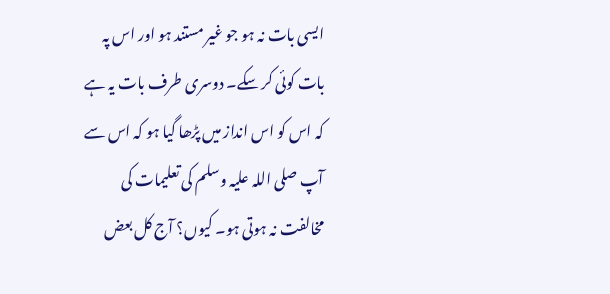ایسی بات نہ ہو جو غیر مستند ہو اور اس پہ بات کوئی کر سکے۔ دوسری طرف بات یہ ہے کہ اس کو اس انداز میں پڑھا گیا ہو کہ اس سے آپ صلی اللہ علیہ وسلم کی تعلیمات کی مخالفت نہ ہوتی ہو۔ کیوں؟ آج کل بعض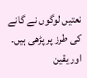نعتیں لوگوں نے گانے کی طرز پر پڑھی ہیں۔ اور یقین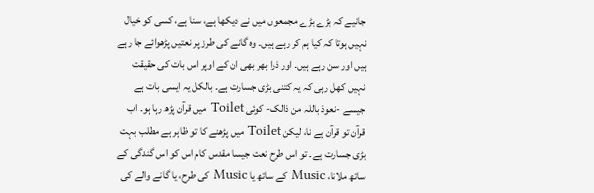جانیے کہ بڑے بڑے مجمعوں میں نے دیکھا ہے، سنا ہے، کسی کو خیال نہیں ہوتا کہ کیا ہم کر رہے ہیں۔ وہ گانے کی طرز پر نعتیں پڑھوائے جا رہے ہیں اور سن رہے ہیں۔ اور ذرا بھر بھی ان کے اوپر اس بات کی حقیقت نہیں کھل رہی کہ یہ کتنی بڑی جسارت ہے۔ بالکل یہ ایسی بات ہے جیسے -نعوذ باللہ من ذالک- کوئی Toilet میں قرآن پڑھ رہا ہو۔ اب قرآن تو قرآن ہے نا، لیکن Toilet میں پڑھنے کا تو ظاہر ہے مطلب بہت بڑی جسارت ہے۔ تو اس طرح نعت جیسا مقدس کام اس کو اس گندگی کے ساتھ ملانا، Music کے ساتھ یا Music کی طرح، یا گانے والے کی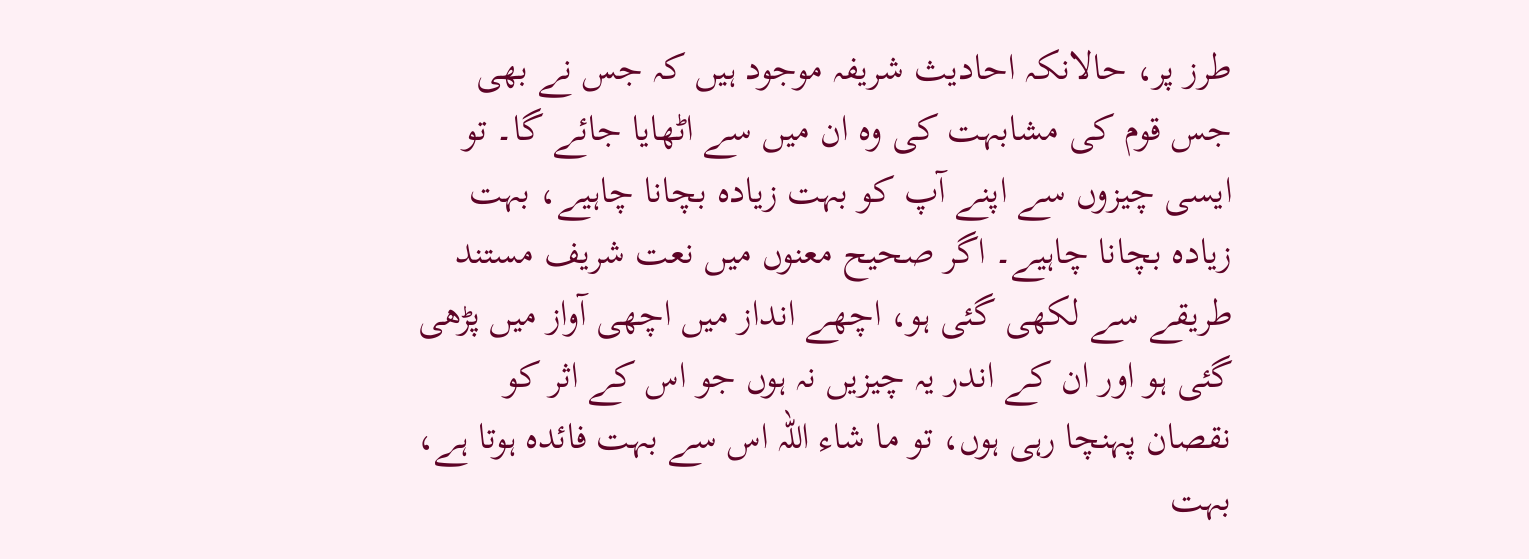طرز پر، حالانکہ احادیث شریفہ موجود ہیں کہ جس نے بھی جس قوم کی مشابہت کی وہ ان میں سے اٹھایا جائے گا۔ تو ایسی چیزوں سے اپنے آپ کو بہت زیادہ بچانا چاہیے، بہت زیادہ بچانا چاہیے۔ اگر صحیح معنوں میں نعت شریف مستند طریقے سے لکھی گئی ہو، اچھے انداز میں اچھی آواز میں پڑھی گئی ہو اور ان کے اندر یہ چیزیں نہ ہوں جو اس کے اثر کو نقصان پہنچا رہی ہوں، تو ما شاء اللہ اس سے بہت فائدہ ہوتا ہے، بہت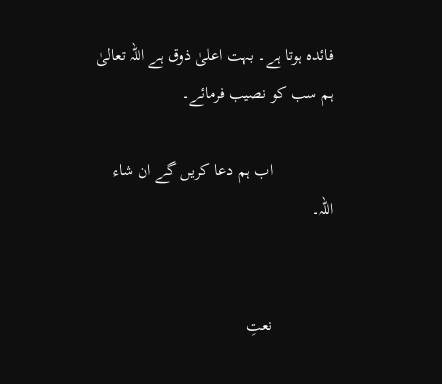فائدہ ہوتا ہے۔ بہت اعلیٰ ذوق ہے اللہ تعالیٰ ہم سب کو نصیب فرمائے۔

              اب ہم دعا کریں گے ان شاء اللہ۔


              نعتِ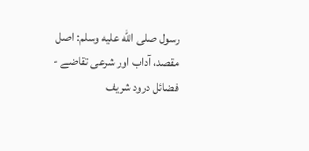رسول صلى الله عليه وسلم: اصل مقصد، آداب اور شرعی تقاضے - فضائل درود شریف